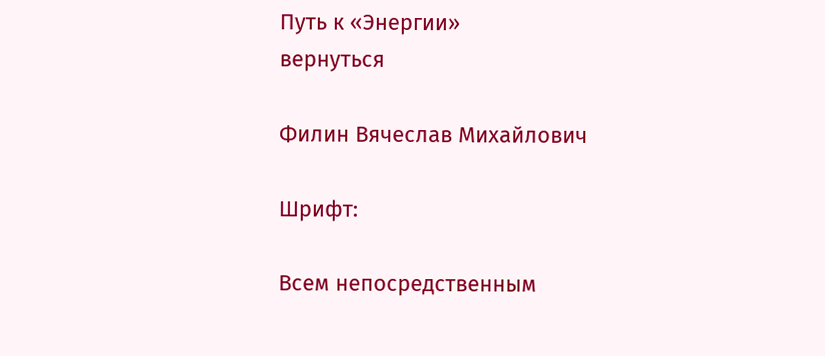Путь к «Энергии»
вернуться

Филин Вячеслав Михайлович

Шрифт:

Всем непосредственным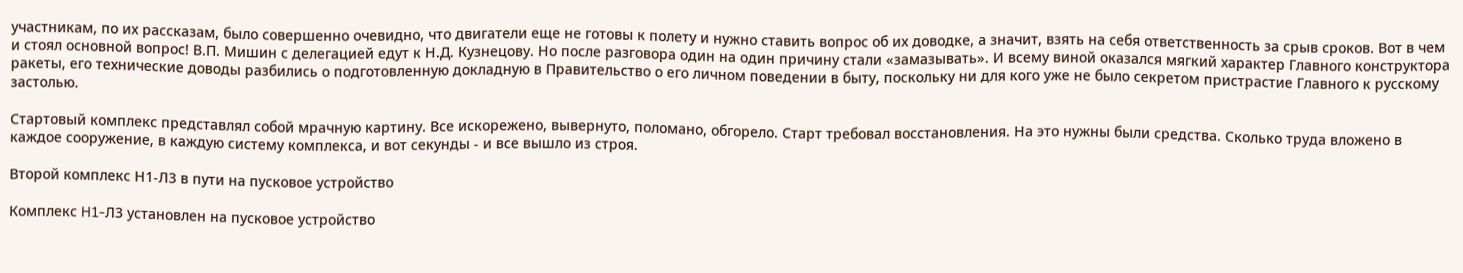участникам, по их рассказам, было совершенно очевидно, что двигатели еще не готовы к полету и нужно ставить вопрос об их доводке, а значит, взять на себя ответственность за срыв сроков. Вот в чем и стоял основной вопрос! В.П. Мишин с делегацией едут к Н.Д. Кузнецову. Но после разговора один на один причину стали «замазывать». И всему виной оказался мягкий характер Главного конструктора ракеты, его технические доводы разбились о подготовленную докладную в Правительство о его личном поведении в быту, поскольку ни для кого уже не было секретом пристрастие Главного к русскому застолью.

Стартовый комплекс представлял собой мрачную картину. Все искорежено, вывернуто, поломано, обгорело. Старт требовал восстановления. На это нужны были средства. Сколько труда вложено в каждое сооружение, в каждую систему комплекса, и вот секунды - и все вышло из строя.

Второй комплекс Н1-Л3 в пути на пусковое устройство

Комплекс H1-Л3 установлен на пусковое устройство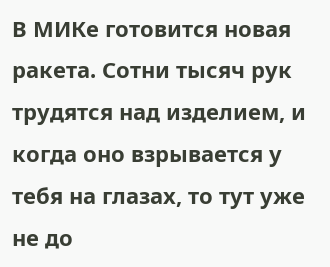В МИКе готовится новая ракета. Сотни тысяч рук трудятся над изделием, и когда оно взрывается у тебя на глазах, то тут уже не до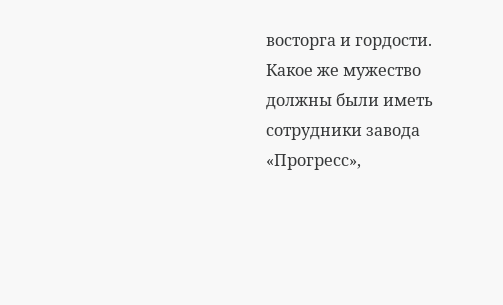восторга и гордости. Какое же мужество должны были иметь сотрудники завода «Прогресс»,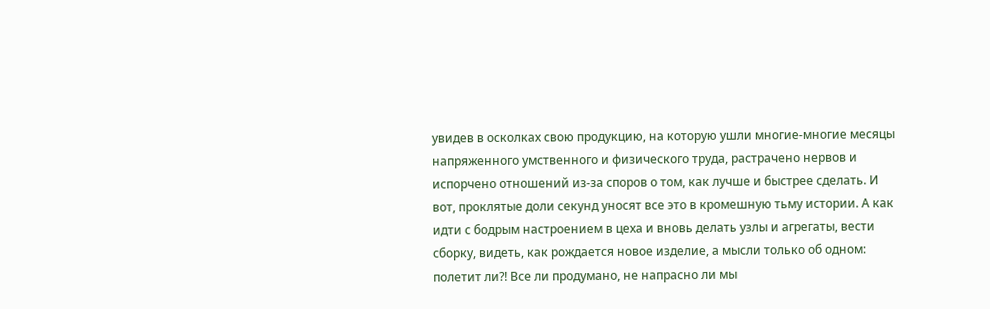увидев в осколках свою продукцию, на которую ушли многие-многие месяцы напряженного умственного и физического труда, растрачено нервов и испорчено отношений из-за споров о том, как лучше и быстрее сделать. И вот, проклятые доли секунд уносят все это в кромешную тьму истории. А как идти с бодрым настроением в цеха и вновь делать узлы и агрегаты, вести сборку, видеть, как рождается новое изделие, а мысли только об одном: полетит ли?! Все ли продумано, не напрасно ли мы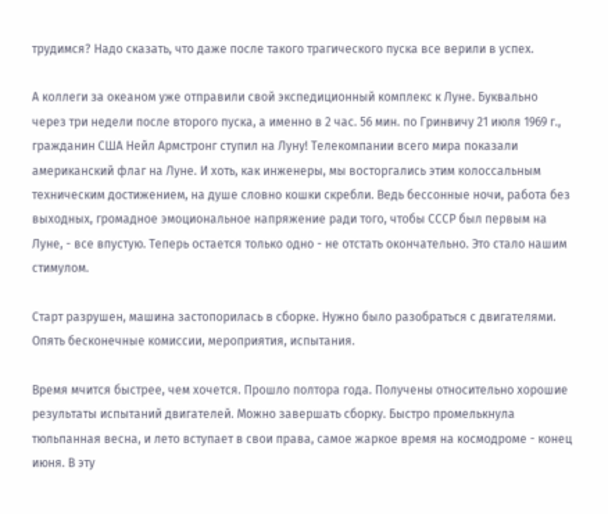трудимся? Надо сказать, что даже после такого трагического пуска все верили в успех.

А коллеги за океаном уже отправили свой экспедиционный комплекс к Луне. Буквально через три недели после второго пуска, а именно в 2 час. 56 мин. по Гринвичу 21 июля 1969 г., гражданин США Нейл Армстронг ступил на Луну! Телекомпании всего мира показали американский флаг на Луне. И хоть, как инженеры, мы восторгались этим колоссальным техническим достижением, на душе словно кошки скребли. Ведь бессонные ночи, работа без выходных, громадное эмоциональное напряжение ради того, чтобы СССР был первым на Луне, - все впустую. Теперь остается только одно - не отстать окончательно. Это стало нашим стимулом.

Старт разрушен, машина застопорилась в сборке. Нужно было разобраться с двигателями. Опять бесконечные комиссии, мероприятия, испытания.

Время мчится быстрее, чем хочется. Прошло полтора года. Получены относительно хорошие результаты испытаний двигателей. Можно завершать сборку. Быстро промелькнула тюльпанная весна, и лето вступает в свои права, самое жаркое время на космодроме - конец июня. В эту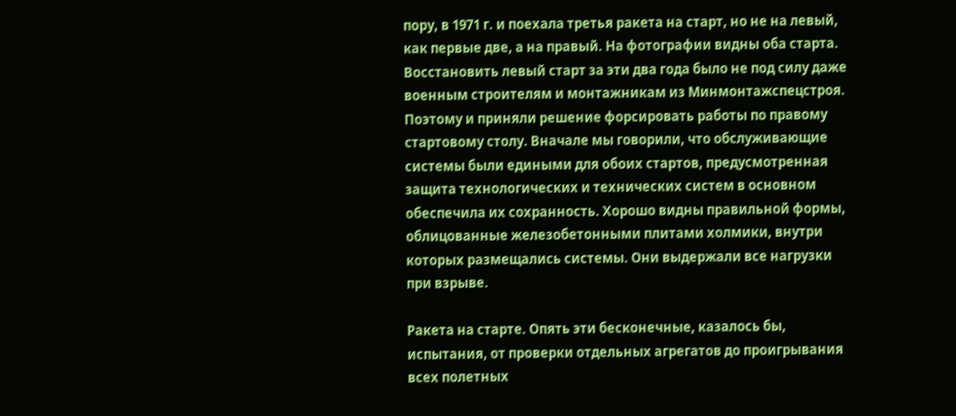пору, в 1971 г. и поехала третья ракета на старт, но не на левый, как первые две, а на правый. На фотографии видны оба старта. Восстановить левый старт за эти два года было не под силу даже военным строителям и монтажникам из Минмонтажспецстроя. Поэтому и приняли решение форсировать работы по правому стартовому столу. Вначале мы говорили, что обслуживающие системы были едиными для обоих стартов, предусмотренная защита технологических и технических систем в основном обеспечила их сохранность. Хорошо видны правильной формы, облицованные железобетонными плитами холмики, внутри которых размещались системы. Они выдержали все нагрузки при взрыве.

Ракета на старте. Опять эти бесконечные, казалось бы, испытания, от проверки отдельных агрегатов до проигрывания всех полетных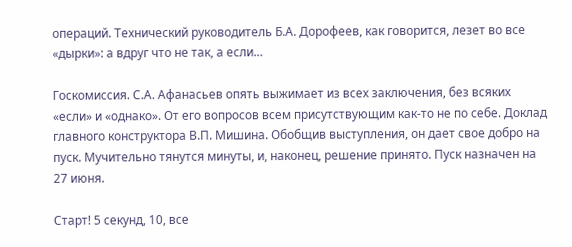операций. Технический руководитель Б.А. Дорофеев, как говорится, лезет во все «дырки»: а вдруг что не так, а если…

Госкомиссия. С.А. Афанасьев опять выжимает из всех заключения, без всяких «если» и «однако». От его вопросов всем присутствующим как-то не по себе. Доклад главного конструктора В.П. Мишина. Обобщив выступления, он дает свое добро на пуск. Мучительно тянутся минуты, и, наконец, решение принято. Пуск назначен на 27 июня.

Старт! 5 секунд, 10, все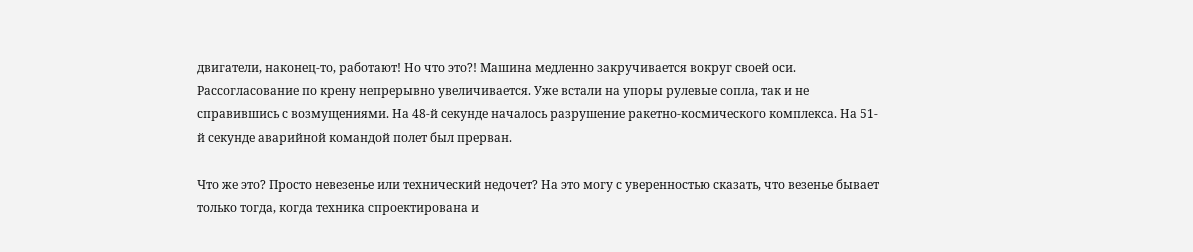двигатели, наконец-то, работают! Но что это?! Машина медленно закручивается вокруг своей оси. Рассогласование по крену непрерывно увеличивается. Уже встали на упоры рулевые сопла, так и не справившись с возмущениями. На 48-й секунде началось разрушение ракетно-космического комплекса. На 51-й секунде аварийной командой полет был прерван.

Что же это? Просто невезенье или технический недочет? На это могу с уверенностью сказать, что везенье бывает только тогда, когда техника спроектирована и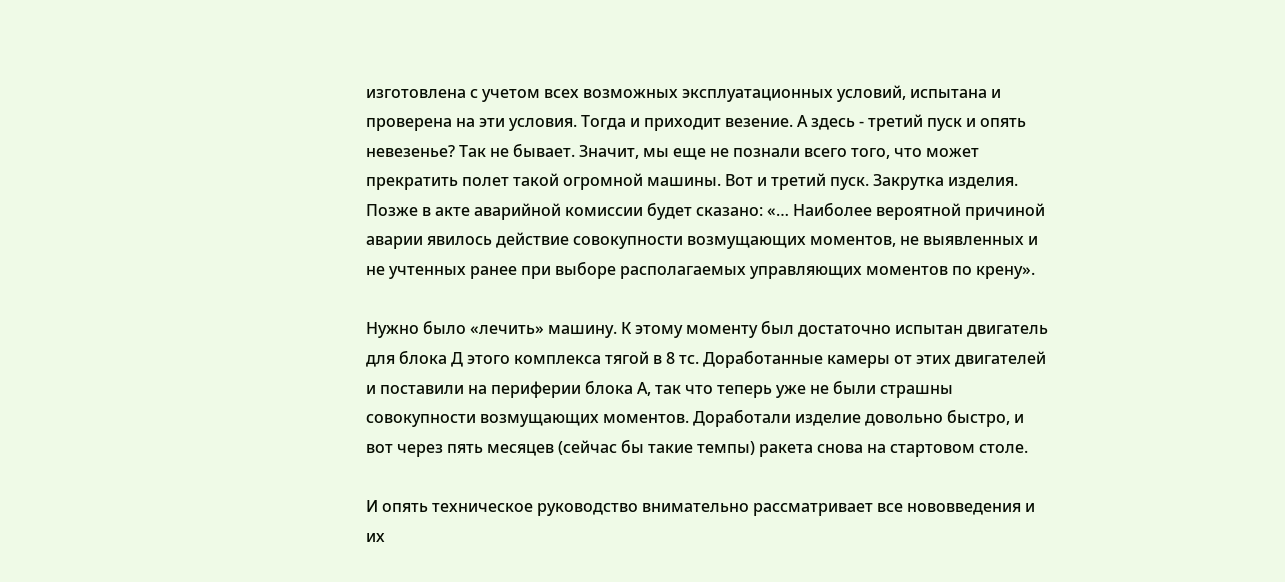изготовлена с учетом всех возможных эксплуатационных условий, испытана и проверена на эти условия. Тогда и приходит везение. А здесь - третий пуск и опять невезенье? Так не бывает. Значит, мы еще не познали всего того, что может прекратить полет такой огромной машины. Вот и третий пуск. Закрутка изделия. Позже в акте аварийной комиссии будет сказано: «… Наиболее вероятной причиной аварии явилось действие совокупности возмущающих моментов, не выявленных и не учтенных ранее при выборе располагаемых управляющих моментов по крену».

Нужно было «лечить» машину. К этому моменту был достаточно испытан двигатель для блока Д этого комплекса тягой в 8 тс. Доработанные камеры от этих двигателей и поставили на периферии блока А, так что теперь уже не были страшны совокупности возмущающих моментов. Доработали изделие довольно быстро, и вот через пять месяцев (сейчас бы такие темпы) ракета снова на стартовом столе.

И опять техническое руководство внимательно рассматривает все нововведения и их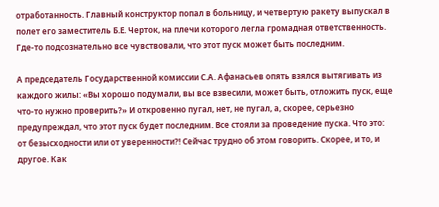отработанность. Главный конструктор попал в больницу, и четвертую ракету выпускал в полет его заместитель Б.Е. Черток, на плечи которого легла громадная ответственность. Где-то подсознательно все чувствовали, что этот пуск может быть последним.

А председатель Государственной комиссии С.А. Афанасьев опять взялся вытягивать из каждого жилы: «Вы хорошо подумали, вы все взвесили, может быть, отложить пуск, еще что-то нужно проверить?» И откровенно пугал, нет, не пугал, а, скорее, серьезно предупреждал, что этот пуск будет последним. Все стояли за проведение пуска. Что это: от безысходности или от уверенности?! Сейчас трудно об этом говорить. Скорее, и то, и другое. Как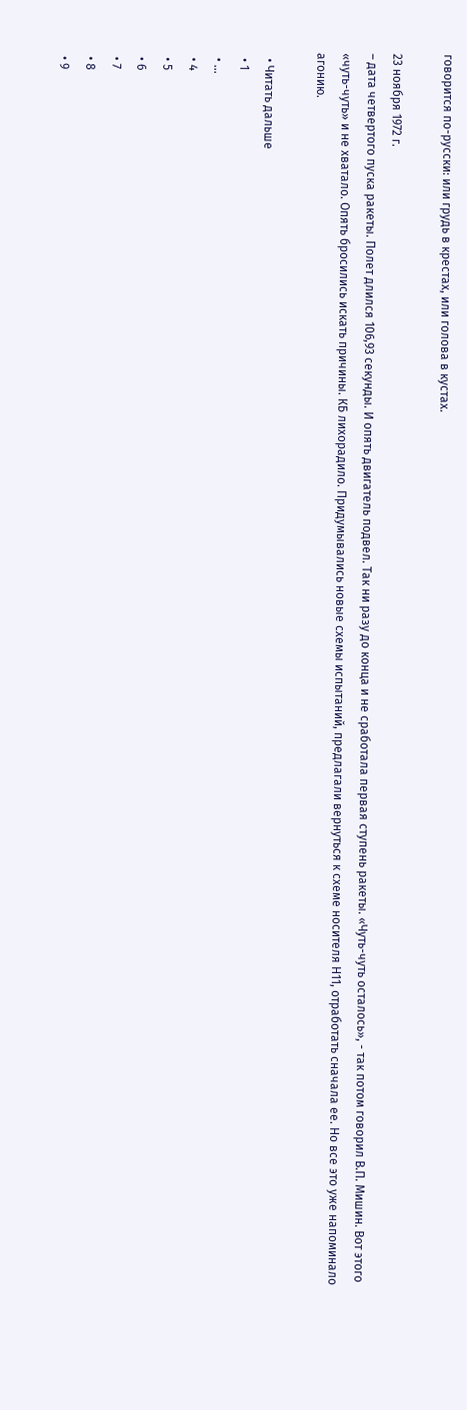говорится по-русски: или грудь в крестах, или голова в кустах.

23 ноября 1972 г.
– дата четвертого пуска ракеты. Полет длился 106,93 секунды. И опять двигатель подвел. Так ни разу до конца и не сработала первая ступень ракеты. «Чуть-чуть осталось», - так потом говорил В.П. Мишин. Вот этого «чуть-чуть» и не хватало. Опять бросились искать причины. КБ лихорадило. Придумывались новые схемы испытаний, предлагали вернуться к схеме носителя Н11, отработать сначала ее. Но все это уже напоминало агонию.

  • Читать дальше
  • 1
  • ...
  • 4
  • 5
  • 6
  • 7
  • 8
  • 9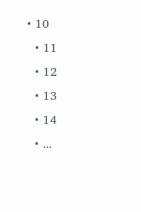• 10
  • 11
  • 12
  • 13
  • 14
  • ...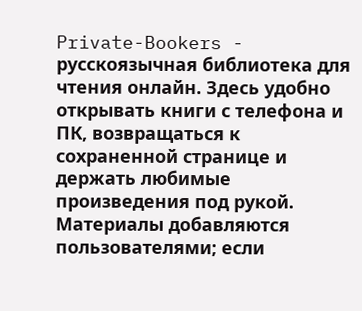Private-Bookers - русскоязычная библиотека для чтения онлайн. Здесь удобно открывать книги с телефона и ПК, возвращаться к сохраненной странице и держать любимые произведения под рукой. Материалы добавляются пользователями; если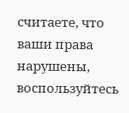считаете, что ваши права нарушены, воспользуйтесь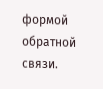формой обратной связи.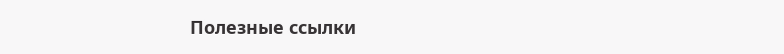Полезные ссылки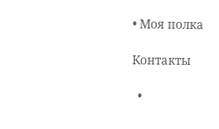• Моя полка

Контакты

  •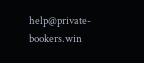help@private-bookers.win